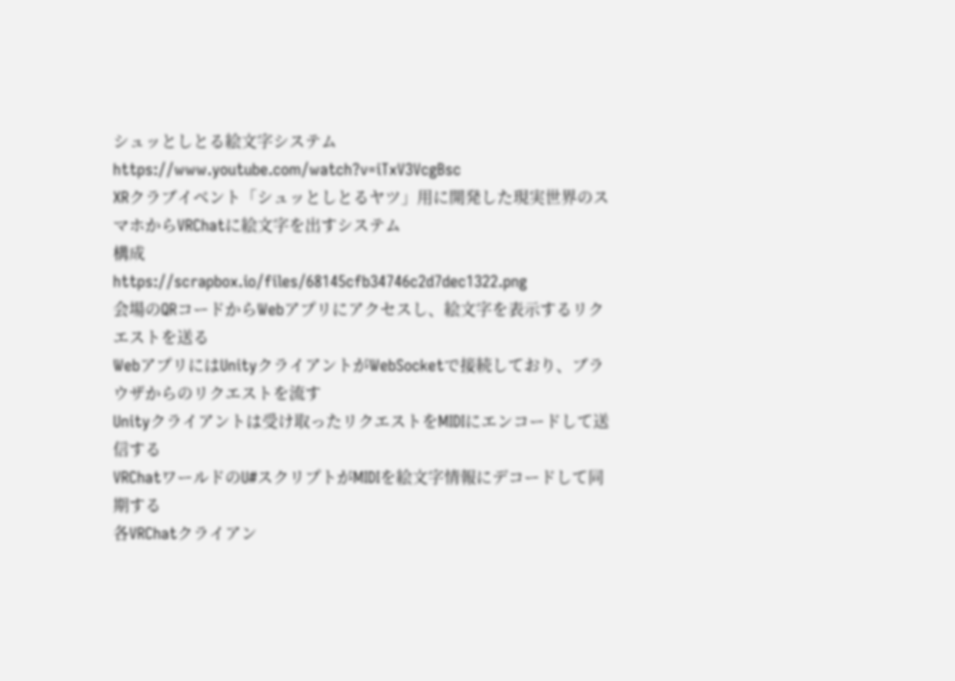シュッとしとる絵文字システム
https://www.youtube.com/watch?v=iTxV3VcgBsc
XRクラブイベント「シュッとしとるヤツ」用に開発した現実世界のスマホからVRChatに絵文字を出すシステム
構成
https://scrapbox.io/files/68145cfb34746c2d7dec1322.png
会場のQRコードからWebアプリにアクセスし、絵文字を表示するリクエストを送る
WebアプリにはUnityクライアントがWebSocketで接続しており、ブラウザからのリクエストを流す
Unityクライアントは受け取ったリクエストをMIDIにエンコードして送信する
VRChatワールドのU#スクリプトがMIDIを絵文字情報にデコードして同期する
各VRChatクライアン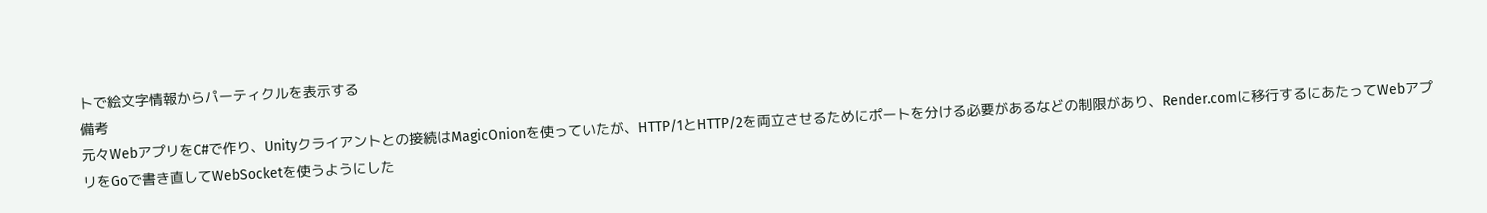トで絵文字情報からパーティクルを表示する
備考
元々WebアプリをC#で作り、Unityクライアントとの接続はMagicOnionを使っていたが、HTTP/1とHTTP/2を両立させるためにポートを分ける必要があるなどの制限があり、Render.comに移行するにあたってWebアプリをGoで書き直してWebSocketを使うようにした